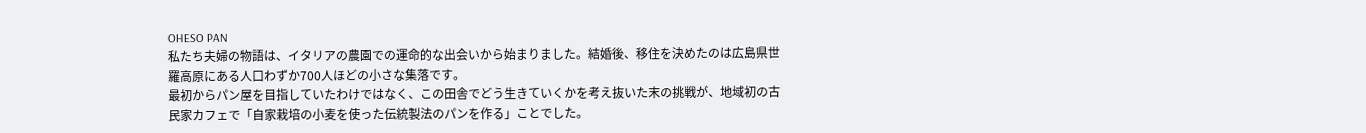OHESO PAN
私たち夫婦の物語は、イタリアの農園での運命的な出会いから始まりました。結婚後、移住を決めたのは広島県世羅高原にある人口わずか700人ほどの小さな集落です。
最初からパン屋を目指していたわけではなく、この田舎でどう生きていくかを考え抜いた末の挑戦が、地域初の古民家カフェで「自家栽培の小麦を使った伝統製法のパンを作る」ことでした。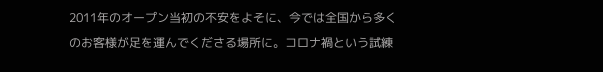2011年のオープン当初の不安をよそに、今では全国から多くのお客様が足を運んでくださる場所に。コロナ禍という試練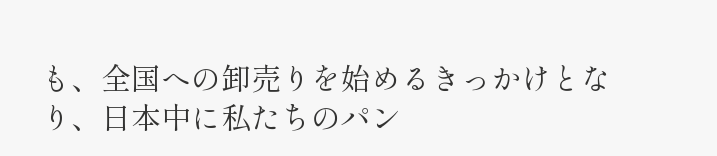も、全国への卸売りを始めるきっかけとなり、日本中に私たちのパン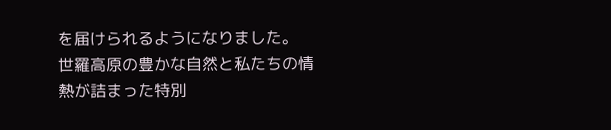を届けられるようになりました。
世羅高原の豊かな自然と私たちの情熱が詰まった特別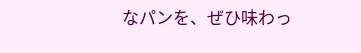なパンを、ぜひ味わっ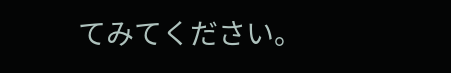てみてください。